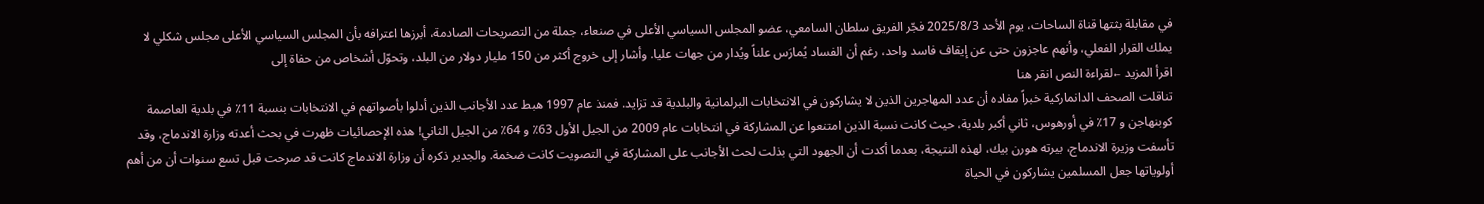في مقابلة بثتها قناة الساحات، يوم الأحد 2025/8/3 فجّر الفريق سلطان السامعي، عضو المجلس السياسي الأعلى في صنعاء، جملة من التصريحات الصادمة، أبرزها اعترافه بأن المجلس السياسي الأعلى مجلس شكلي لا يملك القرار الفعلي، وأنهم عاجزون حتى عن إيقاف فاسد واحد، رغم أن الفساد يُمارَس علناً ويُدار من جهات عليا. وأشار إلى خروج أكثر من 150 مليار دولار من البلد، وتحوّل أشخاص من حفاة إلى
اقرأ المزيد ←لقراءة النص انقر هنا
تناقلت الصحف الدانماركية خبراً مفاده أن عدد المهاجرين الذين لا يشاركون في الانتخابات البرلمانية والبلدية قد تزايد. فمنذ عام 1997 هبط عدد الأجانب الذين أدلوا بأصواتهم في الانتخابات بنسبة 11٪ في بلدية العاصمة كوبنهاجن و 17٪ في أورهوس، ثاني أكبر بلدية، حيث كانت نسبة الذين امتنعوا عن المشاركة في انتخابات عام 2009 من الجيل الأول 63٪ و 64٪ من الجيل الثاني! هذه الإحصائيات ظهرت في بحث أعدته وزارة الاندماج، وقد تأسفت وزيرة الاندماج، بيرته هورن بيك، لهذه النتيجة، بعدما أكدت أن الجهود التي بذلت لحث الأجانب على المشاركة في التصويت كانت ضخمة. والجدير ذكره أن وزارة الاندماج كانت قد صرحت قبل تسع سنوات أن من أهم أولوياتها جعل المسلمين يشاركون في الحياة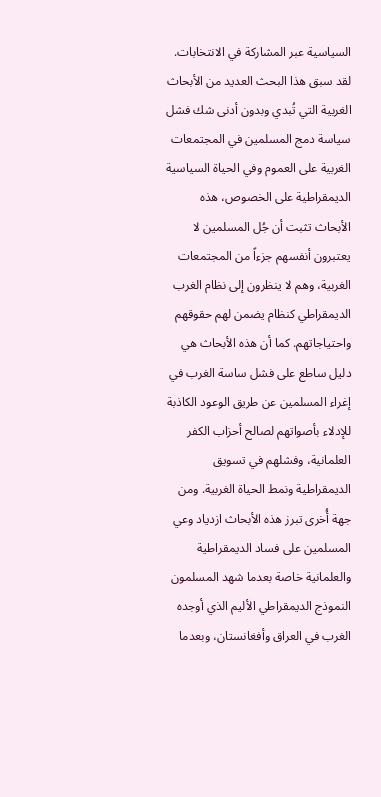السياسية عبر المشاركة في الانتخابات. لقد سبق هذا البحث العديد من الأبحاث الغربية التي تُبدي وبدون أدنى شك فشل سياسة دمج المسلمين في المجتمعات الغربية على العموم وفي الحياة السياسية الديمقراطية على الخصوص، هذه الأبحاث تثبت أن جُل المسلمين لا يعتبرون أنفسهم جزءاً من المجتمعات الغربية، وهم لا ينظرون إلى نظام الغرب الديمقراطي كنظام يضمن لهم حقوقهم واحتياجاتهم. كما أن هذه الأبحاث هي دليل ساطع على فشل ساسة الغرب في إغراء المسلمين عن طريق الوعود الكاذبة للإدلاء بأصواتهم لصالح أحزاب الكفر العلمانية، وفشلهم في تسويق الديمقراطية ونمط الحياة الغربية. ومن جهة أُخرى تبرز هذه الأبحاث ازدياد وعي المسلمين على فساد الديمقراطية والعلمانية خاصة بعدما شهد المسلمون النموذج الديمقراطي الأليم الذي أوجده الغرب في العراق وأفغانستان، وبعدما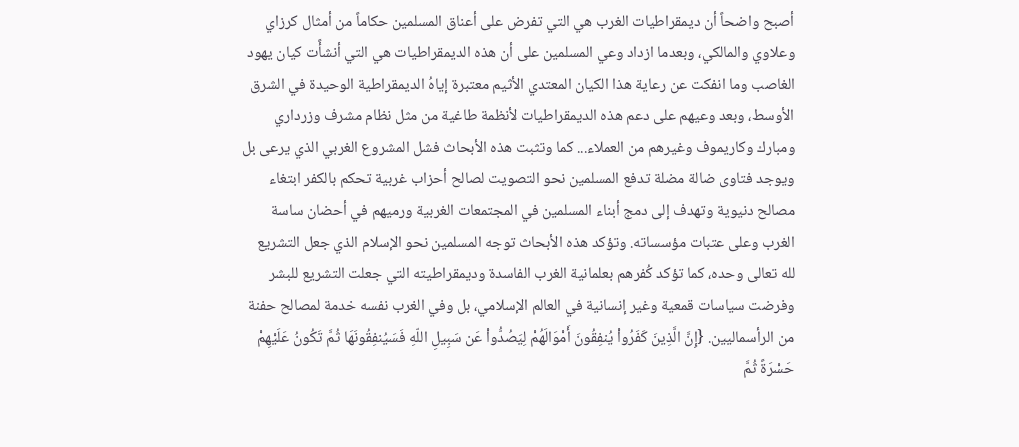أصبح واضحاً أن ديمقراطيات الغرب هي التي تفرض على أعناق المسلمين حكاماً من أمثال كرزاي وعلاوي والمالكي، وبعدما ازداد وعي المسلمين على أن هذه الديمقراطيات هي التي أنشأًت كيان يهود الغاصب وما انفكت عن رعاية هذا الكيان المعتدي الأثيم معتبرة إياهُ الديمقراطية الوحيدة في الشرق الأوسط، وبعد وعيهم على دعم هذه الديمقراطيات لأنظمة طاغية من مثل نظام مشرف وزرداري ومبارك وكاريموف وغيرهم من العملاء... كما وتثبت هذه الأبحاث فشل المشروع الغربي الذي يرعى بل ويوجد فتاوى ضالة مضلة تدفع المسلمين نحو التصويت لصالح أحزاب غربية تحكم بالكفر ابتغاء مصالح دنيوية وتهدف إلى دمج أبناء المسلمين في المجتمعات الغربية ورميهم في أحضان ساسة الغرب وعلى عتبات مؤسساته. وتؤكد هذه الأبحاث توجه المسلمين نحو الإسلام الذي جعل التشريع لله تعالى وحده، كما تؤكد كُفرهم بعلمانية الغرب الفاسدة وديمقراطيته التي جعلت التشريع للبشر وفرضت سياسات قمعية وغير إنسانية في العالم الإسلامي، بل وفي الغرب نفسه خدمة لمصالح حفنة من الرأسماليين. {إِنَّ الَّذِينَ كَفَرُواْ يُنفِقُونَ أَمْوَالَهُمْ لِيَصُدُّواْ عَن سَبِيلِ اللّهِ فَسَيُنفِقُونَهَا ثُمَّ تَكُونُ عَلَيْهِمْ حَسْرَةً ثُمَّ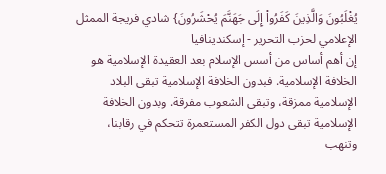يُغْلَبُونَ وَالَّذِينَ كَفَرُواْ إِلَى جَهَنَّمَ يُحْشَرُونَ} شادي فريجة الممثل الإعلامي لحزب التحرير - إسكندينافيا
إن أهم أساس من أسس الإسلام بعد العقيدة الإسلامية هو الخلافة الإسلامية. فبدون الخلافة الإسلامية تبقى البلاد الإسلامية ممزقة، وتبقى الشعوب مفرقة. وبدون الخلافة الإسلامية تبقى دول الكفر المستعمرة تتحكم في رقابنا، وتنهب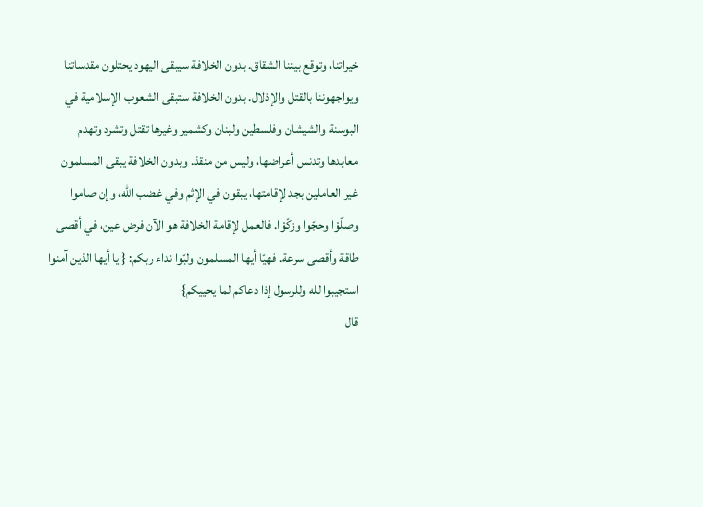خيراتنا، وتوقع بيننا الشقاق. بدون الخلافة سيبقى اليهود يحتلون مقدساتنا ويواجهوننا بالقتل والإذلال. بدون الخلافة ستبقى الشعوب الإسلامية في البوسنة والشيشان وفلسطين ولبنان وكشمير وغيرها تقتل وتشرد وتهدم معابدها وتدنس أعراضها، وليس من منقذ. وبدون الخلافة يبقى المسلمون غير العاملين بجد لإقامتها، يبقون في الإثم وفي غضب الله، وإن صاموا وصلّوْا وحجّوا وزكّوْا. فالعمل لإقامة الخلافة هو الآن فرض عين، في أقصى طاقة وأقصى سرعة. فهيّا أيها المسلمون ولبّوا نداء ربكم: { يا أيها الذين آمنوا استجيبوا لله وللرسول إذا دعاكم لما يحييكم}
قال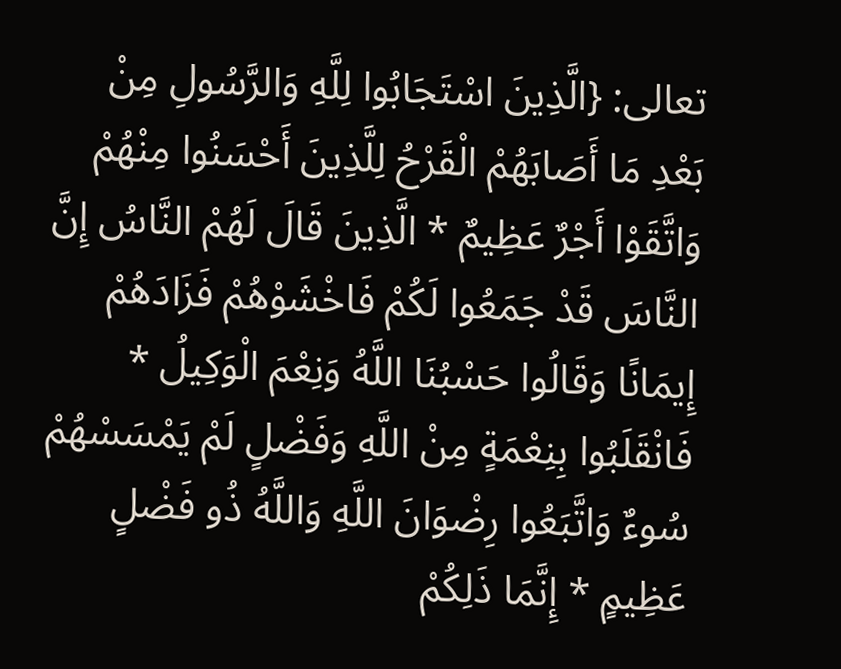تعالى: {الَّذِينَ اسْتَجَابُوا لِلَّهِ وَالرَّسُولِ مِنْ بَعْدِ مَا أَصَابَهُمْ الْقَرْحُ لِلَّذِينَ أَحْسَنُوا مِنْهُمْ وَاتَّقَوْا أَجْرٌ عَظِيمٌ * الَّذِينَ قَالَ لَهُمْ النَّاسُ إِنَّ النَّاسَ قَدْ جَمَعُوا لَكُمْ فَاخْشَوْهُمْ فَزَادَهُمْ إِيمَانًا وَقَالُوا حَسْبُنَا اللَّهُ وَنِعْمَ الْوَكِيلُ * فَانْقَلَبُوا بِنِعْمَةٍ مِنْ اللَّهِ وَفَضْلٍ لَمْ يَمْسَسْهُمْ سُوءٌ وَاتَّبَعُوا رِضْوَانَ اللَّهِ وَاللَّهُ ذُو فَضْلٍ عَظِيمٍ * إِنَّمَا ذَلِكُمْ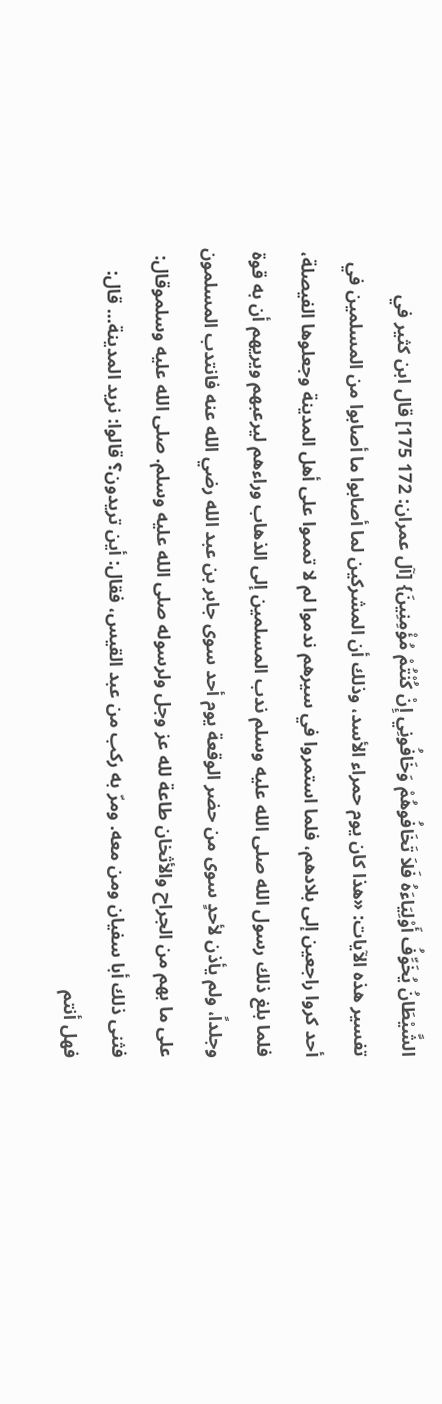الشَّيْطَانُ يُخَوِّفُ أَوْلِيَاءَهُ فَلاَ تَخَافُوهُمْ وَخَافُونِي إِنْ كُنْتُمْ مُؤْمِنِينَ} [آل عمران: 172 175] قال ابن كثير في تفسير هذه الآيات: «هذا كان يوم حمراء الأسد، وذلك أن المشركين لما أصابوا ما أصابوا من المسلمين في أحد كروا راجعين إلى بلادهم، فلما استمروا في سيرهم ندموا لم لا تمموا على أهل المدينة وجعلوها الفيصلة، فلما بلغ ذلك رسول الله صلى الله عليه وسلم ندب المسلمين إلى الذهاب وراءهم ليرعبهم ويريهم أن به قوة وجلداً، ولم يأذن لأحدٍ سوى من حضر الوقعة يوم أحد سوى جابر بن عبد الله رضي الله عنه فانتدب المسلمون على ما بهم من الجراح والأثخان طاعة لله عز وجل ولرسوله صلى الله عليه وسلم. صلى الله عليه وسلموقال: فثنى ذلك أبا سفيان ومن معه. ومرّ به ركب من عبد القيس، فقال: أين تريدون؟ قالوا: نريد المدينة... قال: فهل أنتم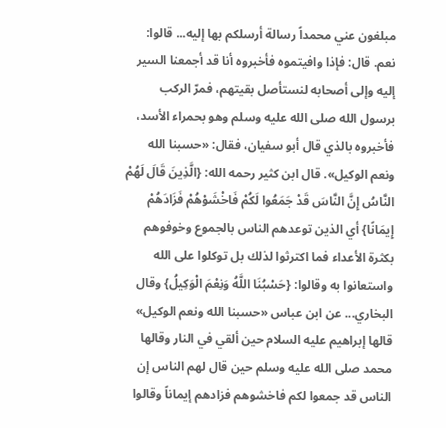مبلغون عني محمداً رسالة أرسلكم بها إليه... قالوا: نعم. قال: فإذا وافيتموه فأخبروه أنا قد أجمعنا السير إليه وإلى أصحابه لنستأصل بقيتهم، فمرّ الركب برسول الله صلى الله عليه وسلم وهو بحمراء الأسد، فأخبروه بالذي قال أبو سفيان، فقال: «حسبنا الله ونعم الوكيل». قال ابن كثير رحمه الله: {الَّذِينَ قَالَ لَهُمْ النَّاسُ إِنَّ النَّاسَ قَدْ جَمَعُوا لَكُمْ فَاخْشَوْهُمْ فَزَادَهُمْ إِيمَانًا} أي الذين توعدهم الناس بالجموع وخوفوهم بكثرة الأعداء فما اكترثوا لذلك بل توكلوا على الله واستعانوا به وقالوا: {حَسْبُنَا اللَّهُ وَنِعْمَ الْوَكِيلُ} وقال البخاري... عن ابن عباس «حسبنا الله ونعم الوكيل» قالها إبراهيم عليه السلام حين ألقي في النار وقالها محمد صلى الله عليه وسلم حين قال لهم الناس إن الناس قد جمعوا لكم فاخشوهم فزادهم إيماناً وقالوا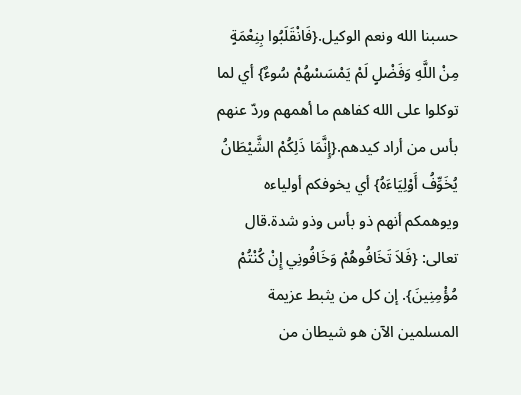حسبنا الله ونعم الوكيل.{فَانْقَلَبُوا بِنِعْمَةٍ مِنْ اللَّهِ وَفَضْلٍ لَمْ يَمْسَسْهُمْ سُوءٌ} أي لما توكلوا على الله كفاهم ما أهمهم وردّ عنهم بأس من أراد كيدهم.{إِنَّمَا ذَلِكُمْ الشَّيْطَانُ يُخَوِّفُ أَوْلِيَاءَهُ} أي يخوفكم أولياءه ويوهمكم أنهم ذو بأس وذو شدة.قال تعالى: {فَلاَ تَخَافُوهُمْ وَخَافُونِي إِنْ كُنْتُمْ مُؤْمِنِينَ}. إن كل من يثبط عزيمة المسلمين الآن هو شيطان من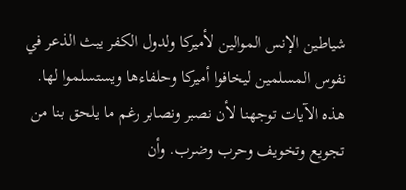شياطين الإنس الموالين لأميركا ولدول الكفر يبث الذعر في نفوس المسلمين ليخافوا أميركا وحلفاءها ويستسلموا لها. هذه الآيات توجهنا لأن نصبر ونصابر رغم ما يلحق بنا من تجويع وتخويف وحرب وضرب. وأن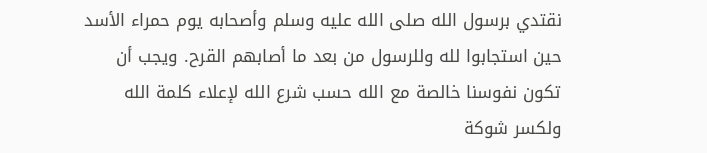نقتدي برسول الله صلى الله عليه وسلم وأصحابه يوم حمراء الأسد حين استجابوا لله وللرسول من بعد ما أصابهم القرح. ويجب أن تكون نفوسنا خالصة مع الله حسب شرع الله لإعلاء كلمة الله ولكسر شوكة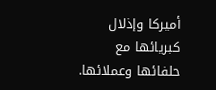أميركا وإذلال كبريائها مع حلفائها وعملائها.